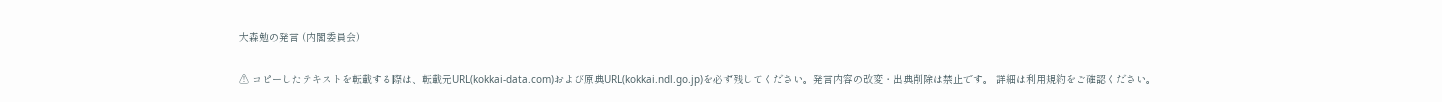大森勉の発言 (内閣委員会)

⚠ コピーしたテキストを転載する際は、転載元URL(kokkai-data.com)および原典URL(kokkai.ndl.go.jp)を必ず残してください。発言内容の改変・出典削除は禁止です。 詳細は利用規約をご確認ください。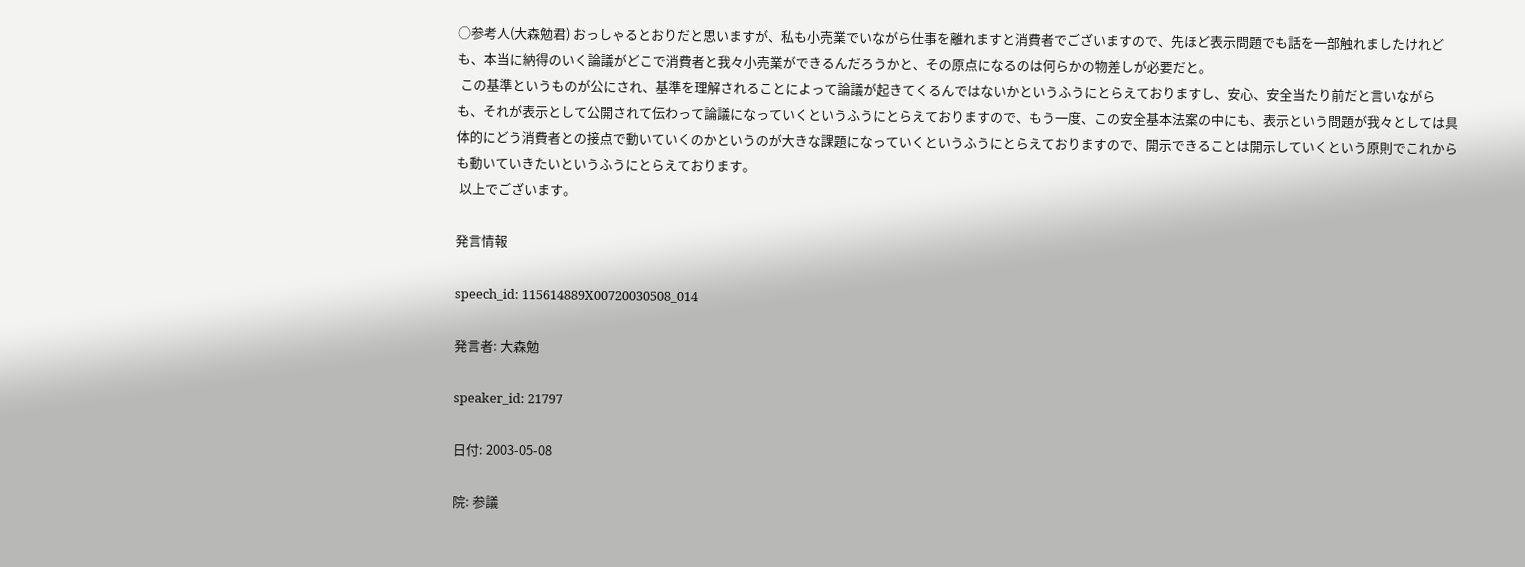○参考人(大森勉君) おっしゃるとおりだと思いますが、私も小売業でいながら仕事を離れますと消費者でございますので、先ほど表示問題でも話を一部触れましたけれども、本当に納得のいく論議がどこで消費者と我々小売業ができるんだろうかと、その原点になるのは何らかの物差しが必要だと。
 この基準というものが公にされ、基準を理解されることによって論議が起きてくるんではないかというふうにとらえておりますし、安心、安全当たり前だと言いながらも、それが表示として公開されて伝わって論議になっていくというふうにとらえておりますので、もう一度、この安全基本法案の中にも、表示という問題が我々としては具体的にどう消費者との接点で動いていくのかというのが大きな課題になっていくというふうにとらえておりますので、開示できることは開示していくという原則でこれからも動いていきたいというふうにとらえております。
 以上でございます。

発言情報

speech_id: 115614889X00720030508_014

発言者: 大森勉

speaker_id: 21797

日付: 2003-05-08

院: 参議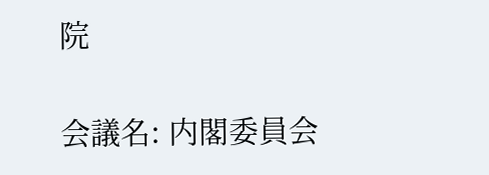院

会議名: 内閣委員会